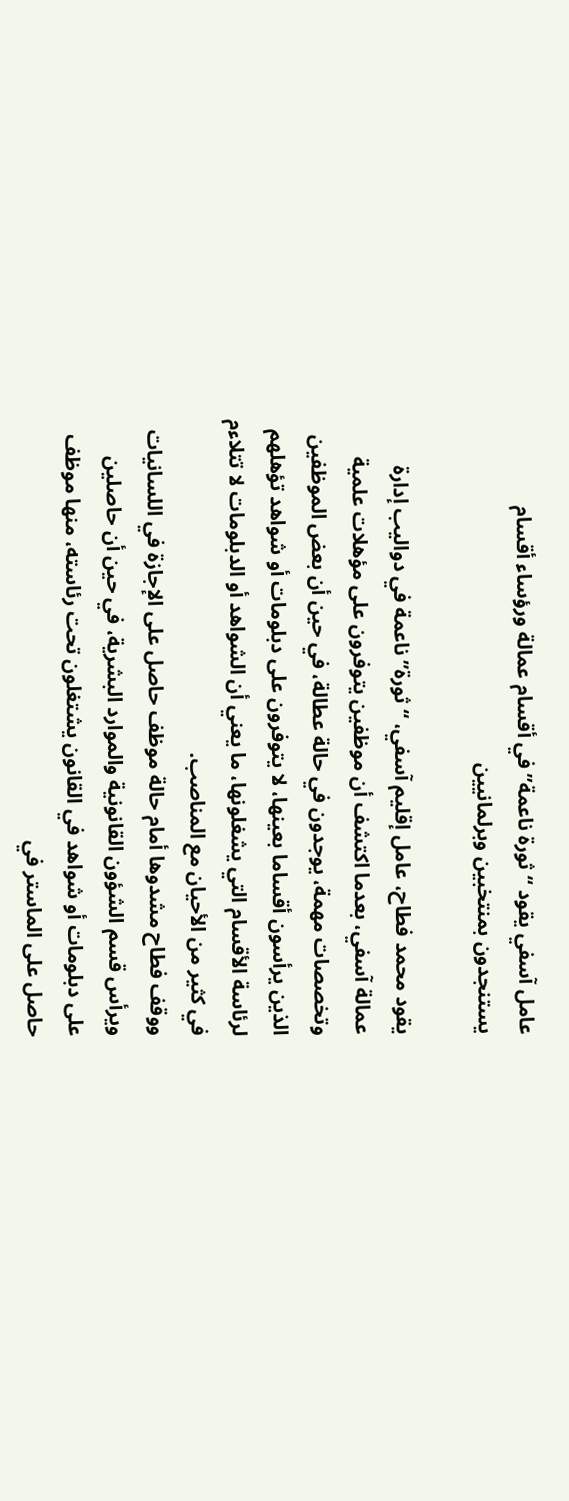عامل آسفي يقود “ثورة ناعمة” في أقسام عمالة ورؤساء أقسام يستنجدون بمنتخبين وبرلمانيين

يقود محمد فطاح، عامل إقليم آسفي، “ثورة” ناعمة في دواليب إدارة عمالة آسفي، بعدما اكتشف أن موظفين يتوفرون على مؤهلات علمية وتخصصات مهمة، يوجدون في حالة عطالة، في حين أن بعض الموظفين الذين يرأسون أقساما بعينها، لا يتوفرون على دبلومات أو شواهد تؤهلهم لرئاسة الأقسام التي يشغلونها، ما يعني أن الشواهد أو الدبلومات لا تتلاءم في كثير من الأحيان مع المناصب.
ووقف فطاح مشدوها أمام حالة موظف حاصل على الإجازة في اللسانيات ويرأس قسم الشؤون القانونية والموارد البشرية، في حين أن حاصلين على دبلومات أو شواهد في القانون يشتغلون تحت رئاسته، منها موظف حاصل على الماستر في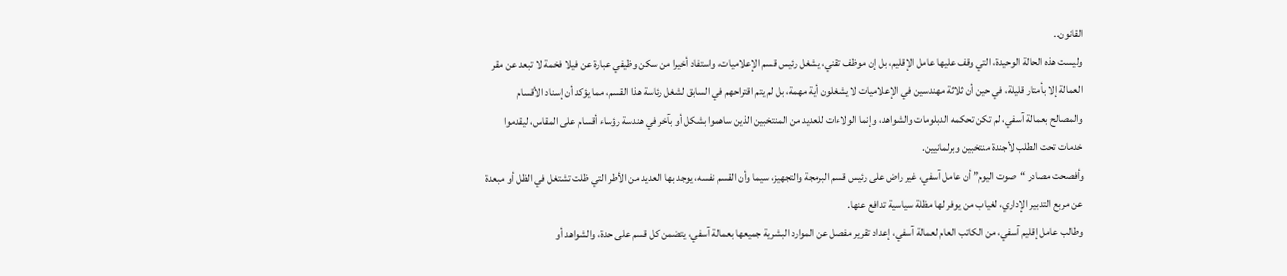القانون..
وليست هذه الحالة الوحيدة، التي وقف عليها عامل الإقليم، بل إن موظف تقني، يشغل رئيس قسم الإعلاميات، واستفاد أخيرا من سكن وظيفي عبارة عن فيلا فخمة لا تبعد عن مقر العمالة إلا بأمتار قليلة، في حين أن ثلاثة مهندسين في الإعلاميات لا يشغلون أية مهمة، بل لم يتم اقتراحهم في السابق لشغل رئاسة هذا القسم، مما يؤكد أن إسناد الأقسام والمصالح بعمالة آسفي، لم تكن تحكمه الدبلومات والشواهد، وإنما الولاءات للعديد من المنتخبين الذين ساهموا بشكل أو بآخر في هندسة رؤساء أقسام على المقاس، ليقدموا خدمات تحت الطلب لأجندة منتخبين وبرلمانيين.
وأفصحت مصادر “صوت اليوم” أن عامل آسفي، غير راض على رئيس قسم البرمجة والتجهيز، سيما وأن القسم نفسه، يوجد بها العديد من الأطر التي ظلت تشتغل في الظل أو مبعدة عن مربع التدبير الإداري، لغياب من يوفر لها مظلة سياسية تدافع عنها.
وطالب عامل إقليم آسفي، من الكاتب العام لعمالة آسفي، إعداد تقرير مفصل عن الموارد البشرية جميعها بعمالة آسفي، يتضمن كل قسم على حدة، والشواهد أو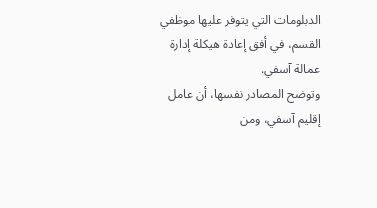الدبلومات التي يتوفر عليها موظفي القسم، في أفق إعادة هيكلة إدارة عمالة آسفي.
وتوضح المصادر نفسها، أن عامل إقليم آسفي، ومن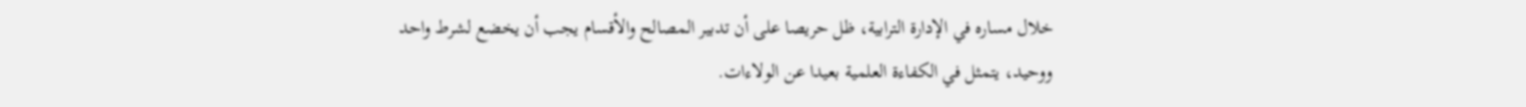خلال مساره في الإدارة الترابية، ظل حريصا على أن تدبير المصالح والأقسام يجب أن يخضع لشرط واحد ووحيد، يتمثل في الكفاءة العلمية بعيدا عن الولاءات.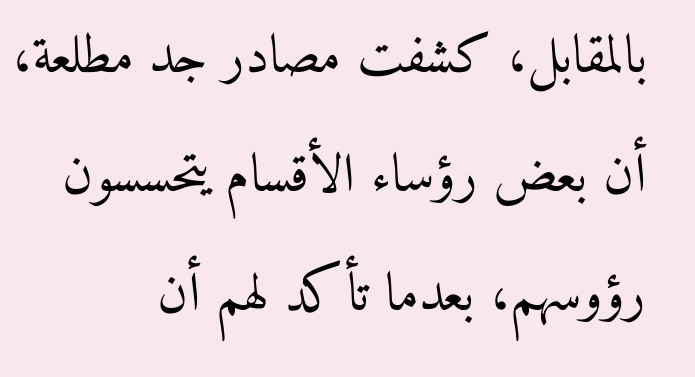بالمقابل، كشفت مصادر جد مطلعة، أن بعض رؤساء الأقسام يتحسسون رؤوسهم، بعدما تأكد لهم أن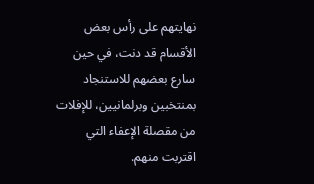نهايتهم على رأس بعض الأقسام قد دنت، في حين سارع بعضهم للاستنجاد بمنتخبين وبرلمانيين، للإفلات من مقصلة الإعفاء التي اقتربت منهم.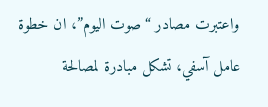واعتبرت مصادر “صوت اليوم”، ان خطوة عامل آسفي، تشكل مبادرة لمصالحة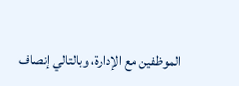الموظفين مع الإدارة، وبالتالي إنصاف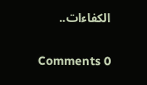الكفاءات..


Comments 0